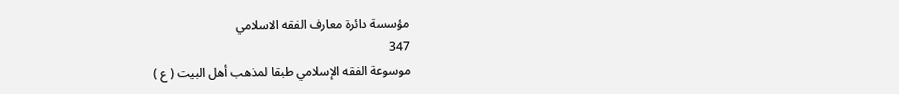مؤسسة دائرة معارف الفقه الاسلامي
347
موسوعة الفقه الإسلامي طبقا لمذهب أهل البيت ( ع )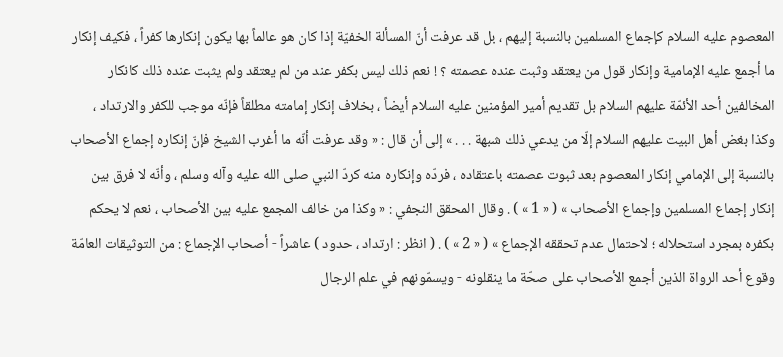المعصوم عليه السلام كإجماع المسلمين بالنسبة إليهم ، بل قد عرفت أنّ المسألة الخفيّة إذا كان هو عالماً بها يكون إنكارها كفراً ، فكيف إنكار ما أجمع عليه الإمامية وإنكار قول من يعتقد وثبت عنده عصمته ؟ ! نعم ذلك ليس بكفر عند من لم يعتقد ولم يثبت عنده ذلك كانكار المخالفين أحد الأئمّة عليهم السلام بل تقديم أمير المؤمنين عليه السلام أيضاً ، بخلاف إنكار إمامته مطلقاً فإنّه موجب للكفر والارتداد ، وكذا بغض أهل البيت عليهم السلام إلّا من يدعي ذلك شبهة . . . » إلى أن قال : « وقد عرفت أنّه ما أغرب الشيخ فإنّ إنكاره إجماع الأصحاب بالنسبة إلى الإمامي إنكار المعصوم بعد ثبوت عصمته باعتقاده ، فردّه وإنكاره منه كردّ النبي صلى الله عليه وآله وسلم ، وأنّه لا فرق بين إنكار إجماع المسلمين وإجماع الأصحاب » ( « 1 » ) . وقال المحقق النجفي : « وكذا من خالف المجمع عليه بين الأصحاب ، نعم لا يحكم بكفره بمجرد استحلاله ؛ لاحتمال عدم تحققه الإجماع » ( « 2 » ) . ( انظر : ارتداد ، حدود ) عاشراً - أصحاب الإجماع : من التوثيقات العامّة وقوع أحد الرواة الذين أجمع الأصحاب على صحّة ما ينقلونه - ويسمّونهم في علم الرجال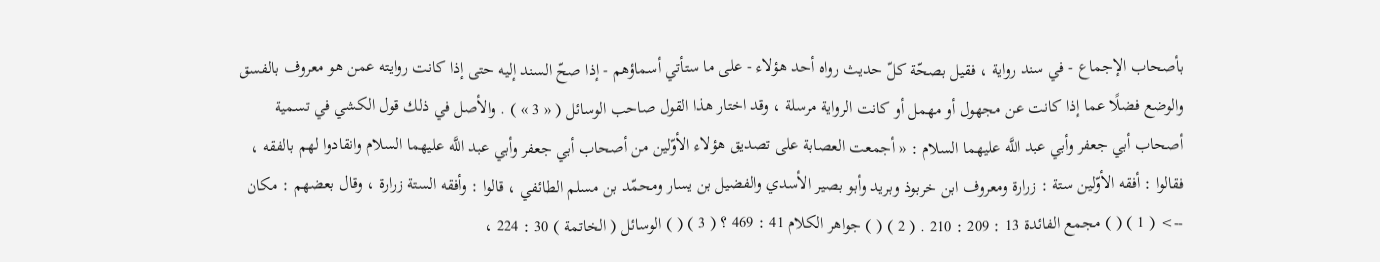بأصحاب الإجماع - في سند رواية ، فقيل بصحّة كلّ حديث رواه أحد هؤلاء - على ما ستأتي أسماؤهم - إذا صحّ السند إليه حتى إذا كانت روايته عمن هو معروف بالفسق والوضع فضلًا عما إذا كانت عن مجهول أو مهمل أو كانت الرواية مرسلة ، وقد اختار هذا القول صاحب الوسائل ( « 3 » ) . والأصل في ذلك قول الكشي في تسمية أصحاب أبي جعفر وأبي عبد اللَّه عليهما السلام : « أجمعت العصابة على تصديق هؤلاء الأوّلين من أصحاب أبي جعفر وأبي عبد اللَّه عليهما السلام وانقادوا لهم بالفقه ، فقالوا : أفقه الأوّلين ستة : زرارة ومعروف ابن خربوذ وبريد وأبو بصير الأسدي والفضيل بن يسار ومحمّد بن مسلم الطائفي ، قالوا : وأفقه الستة زرارة ، وقال بعضهم : مكان
--> ( 1 ) ( ) مجمع الفائدة 13 : 209 : 210 . ( 2 ) ( ) جواهر الكلام 41 : 469 ؟ ( 3 ) ( ) الوسائل ( الخاتمة ) 30 : 224 ،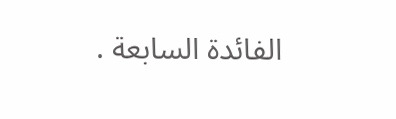الفائدة السابعة .